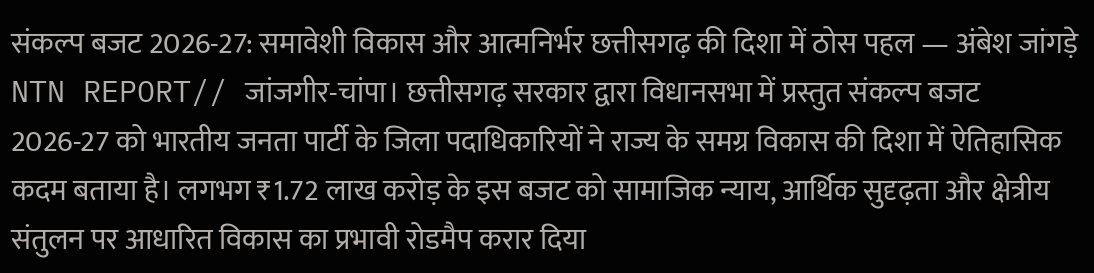संकल्प बजट 2026-27: समावेशी विकास और आत्मनिर्भर छत्तीसगढ़ की दिशा में ठोस पहल — अंबेश जांगड़े
NTN REPORT// जांजगीर-चांपा। छत्तीसगढ़ सरकार द्वारा विधानसभा में प्रस्तुत संकल्प बजट 2026-27 को भारतीय जनता पार्टी के जिला पदाधिकारियों ने राज्य के समग्र विकास की दिशा में ऐतिहासिक कदम बताया है। लगभग ₹1.72 लाख करोड़ के इस बजट को सामाजिक न्याय, आर्थिक सुदृढ़ता और क्षेत्रीय संतुलन पर आधारित विकास का प्रभावी रोडमैप करार दिया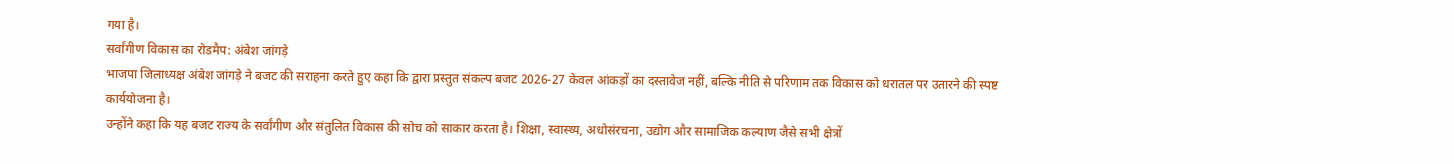गया है।
सर्वांगीण विकास का रोडमैप: अंबेश जांगड़े
भाजपा जिलाध्यक्ष अंबेश जांगड़े ने बजट की सराहना करते हुए कहा कि द्वारा प्रस्तुत संकल्प बजट 2026-27 केवल आंकड़ों का दस्तावेज नहीं, बल्कि नीति से परिणाम तक विकास को धरातल पर उतारने की स्पष्ट कार्ययोजना है।
उन्होंने कहा कि यह बजट राज्य के सर्वांगीण और संतुलित विकास की सोच को साकार करता है। शिक्षा, स्वास्थ्य, अधोसंरचना, उद्योग और सामाजिक कल्याण जैसे सभी क्षेत्रों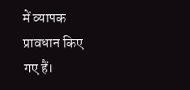में व्यापक प्रावधान किए गए हैं।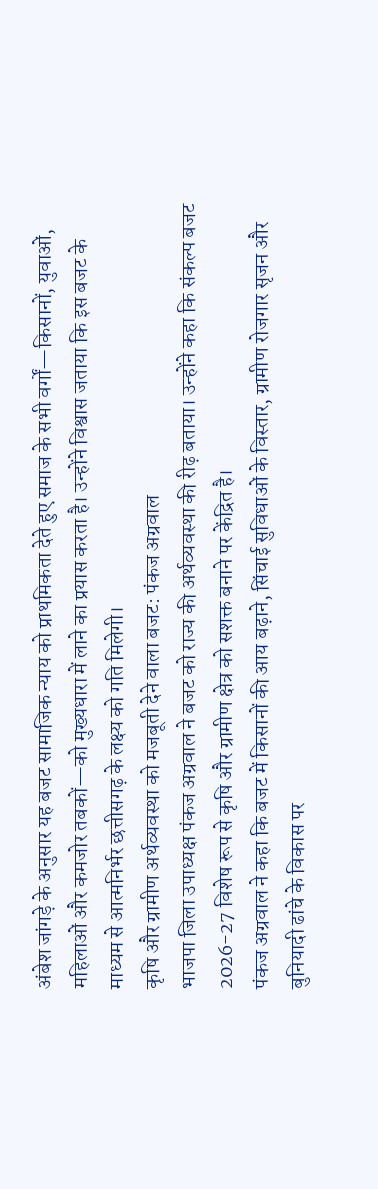अंबेश जांगड़े के अनुसार यह बजट सामाजिक न्याय को प्राथमिकता देते हुए समाज के सभी वर्गों—किसानों, युवाओं, महिलाओं और कमजोर तबकों—को मुख्यधारा में लाने का प्रयास करता है। उन्होंने विश्वास जताया कि इस बजट के माध्यम से आत्मनिर्भर छत्तीसगढ़ के लक्ष्य को गति मिलेगी।
कृषि और ग्रामीण अर्थव्यवस्था को मजबूती देने वाला बजट: पंकज अग्रवाल
भाजपा जिला उपाध्यक्ष पंकज अग्रवाल ने बजट को राज्य की अर्थव्यवस्था की रीढ़ बताया। उन्होंने कहा कि संकल्प बजट 2026-27 विशेष रूप से कृषि और ग्रामीण क्षेत्र को सशक्त बनाने पर केंद्रित है।
पंकज अग्रवाल ने कहा कि बजट में किसानों की आय बढ़ाने, सिंचाई सुविधाओं के विस्तार, ग्रामीण रोजगार सृजन और बुनियादी ढांचे के विकास पर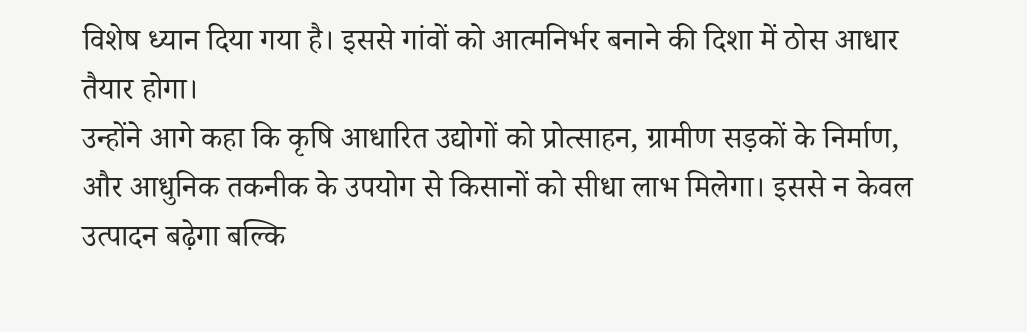विशेष ध्यान दिया गया है। इससे गांवों को आत्मनिर्भर बनाने की दिशा में ठोस आधार तैयार होगा।
उन्होंने आगे कहा कि कृषि आधारित उद्योगों को प्रोत्साहन, ग्रामीण सड़कों के निर्माण, और आधुनिक तकनीक के उपयोग से किसानों को सीधा लाभ मिलेगा। इससे न केवल उत्पादन बढ़ेगा बल्कि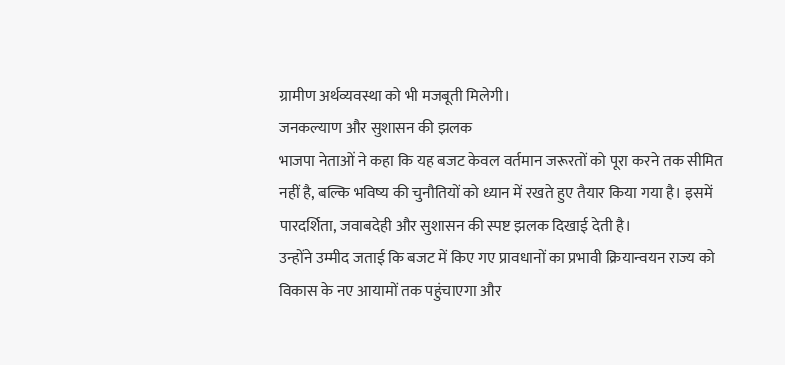ग्रामीण अर्थव्यवस्था को भी मजबूती मिलेगी।
जनकल्याण और सुशासन की झलक
भाजपा नेताओं ने कहा कि यह बजट केवल वर्तमान जरूरतों को पूरा करने तक सीमित नहीं है, बल्कि भविष्य की चुनौतियों को ध्यान में रखते हुए तैयार किया गया है। इसमें पारदर्शिता, जवाबदेही और सुशासन की स्पष्ट झलक दिखाई देती है।
उन्होंने उम्मीद जताई कि बजट में किए गए प्रावधानों का प्रभावी क्रियान्वयन राज्य को विकास के नए आयामों तक पहुंचाएगा और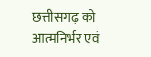छत्तीसगढ़ को आत्मनिर्भर एवं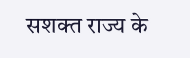सशक्त राज्य के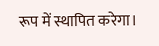रूप में स्थापित करेगा।